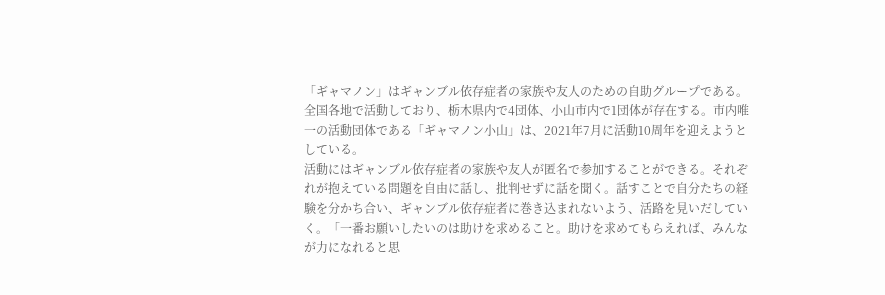「ギャマノン」はギャンブル依存症者の家族や友人のための自助グループである。全国各地で活動しており、栃木県内で4団体、小山市内で1団体が存在する。市内唯一の活動団体である「ギャマノン小山」は、2021年7月に活動10周年を迎えようとしている。
活動にはギャンブル依存症者の家族や友人が匿名で参加することができる。それぞれが抱えている問題を自由に話し、批判せずに話を聞く。話すことで自分たちの経験を分かち合い、ギャンブル依存症者に巻き込まれないよう、活路を見いだしていく。「一番お願いしたいのは助けを求めること。助けを求めてもらえれば、みんなが力になれると思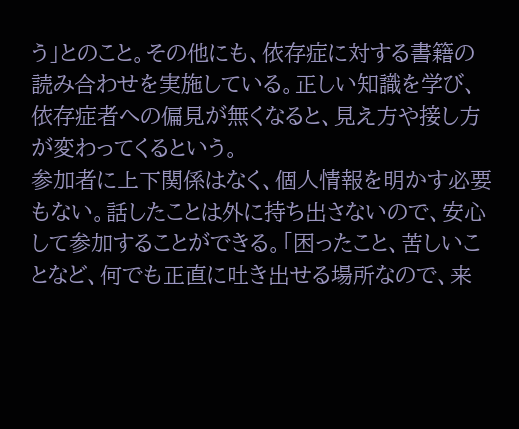う」とのこと。その他にも、依存症に対する書籍の読み合わせを実施している。正しい知識を学び、依存症者への偏見が無くなると、見え方や接し方が変わってくるという。
参加者に上下関係はなく、個人情報を明かす必要もない。話したことは外に持ち出さないので、安心して参加することができる。「困ったこと、苦しいことなど、何でも正直に吐き出せる場所なので、来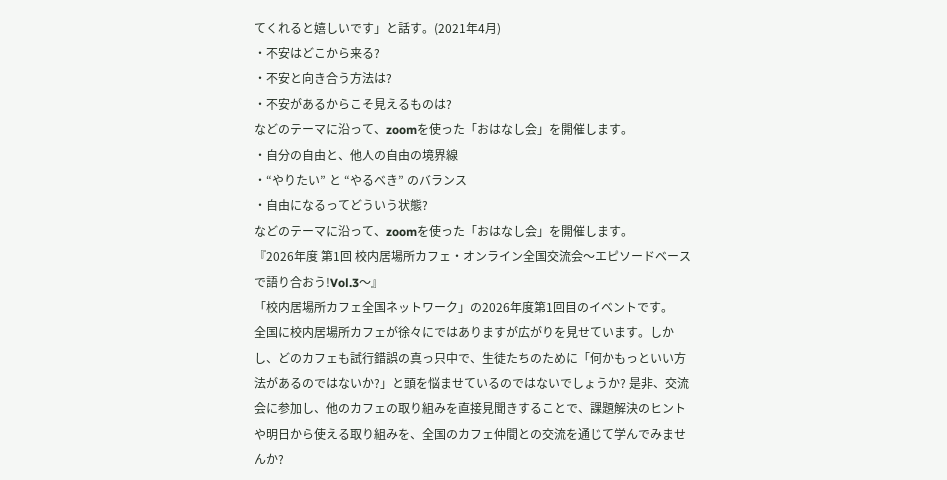てくれると嬉しいです」と話す。(2021年4月)
・不安はどこから来る?
・不安と向き合う方法は?
・不安があるからこそ見えるものは?
などのテーマに沿って、zoomを使った「おはなし会」を開催します。
・自分の自由と、他人の自由の境界線
・“やりたい” と “やるべき” のバランス
・自由になるってどういう状態?
などのテーマに沿って、zoomを使った「おはなし会」を開催します。
『2026年度 第1回 校内居場所カフェ・オンライン全国交流会〜エピソードベースで語り合おう!Vol.3〜』
「校内居場所カフェ全国ネットワーク」の2026年度第1回目のイベントです。
全国に校内居場所カフェが徐々にではありますが広がりを見せています。しかし、どのカフェも試行錯誤の真っ只中で、生徒たちのために「何かもっといい方法があるのではないか?」と頭を悩ませているのではないでしょうか? 是非、交流会に参加し、他のカフェの取り組みを直接見聞きすることで、課題解決のヒントや明日から使える取り組みを、全国のカフェ仲間との交流を通じて学んでみませんか?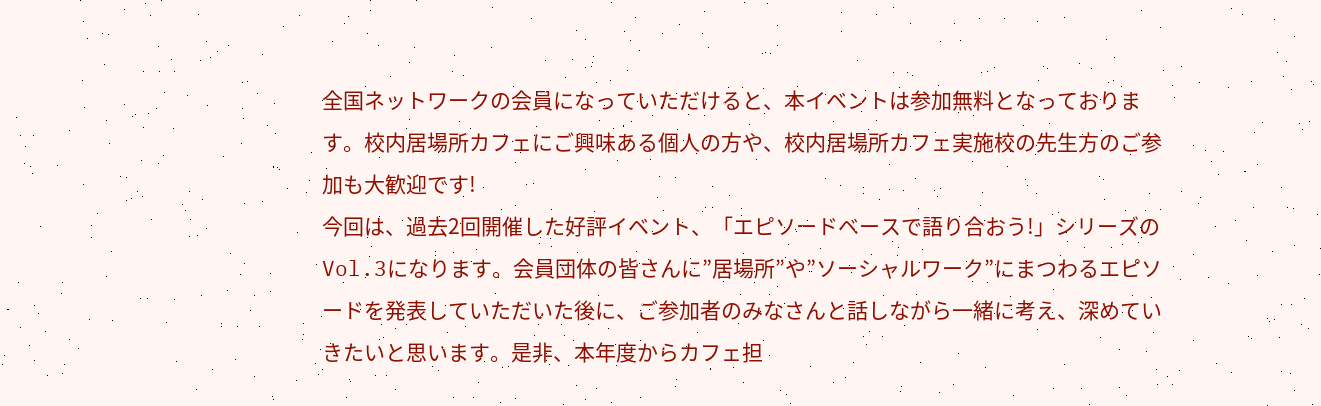全国ネットワークの会員になっていただけると、本イベントは参加無料となっております。校内居場所カフェにご興味ある個人の方や、校内居場所カフェ実施校の先生方のご参加も大歓迎です!
今回は、過去2回開催した好評イベント、「エピソードベースで語り合おう!」シリーズのVol.3になります。会員団体の皆さんに”居場所”や”ソーシャルワーク”にまつわるエピソードを発表していただいた後に、ご参加者のみなさんと話しながら一緒に考え、深めていきたいと思います。是非、本年度からカフェ担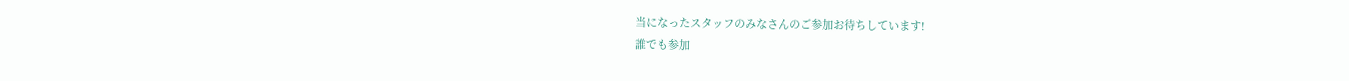当になったスタッフのみなさんのご参加お待ちしています!
誰でも参加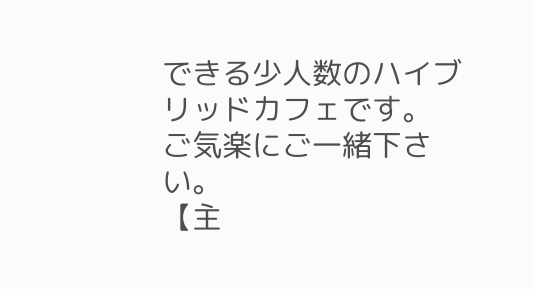できる少人数のハイブリッドカフェです。
ご気楽にご一緒下さい。
【主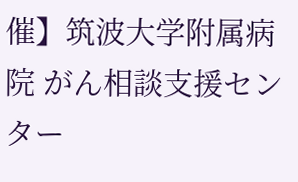催】筑波大学附属病院 がん相談支援センター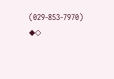(029-853-7970)
◆◇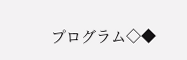プログラム◇◆